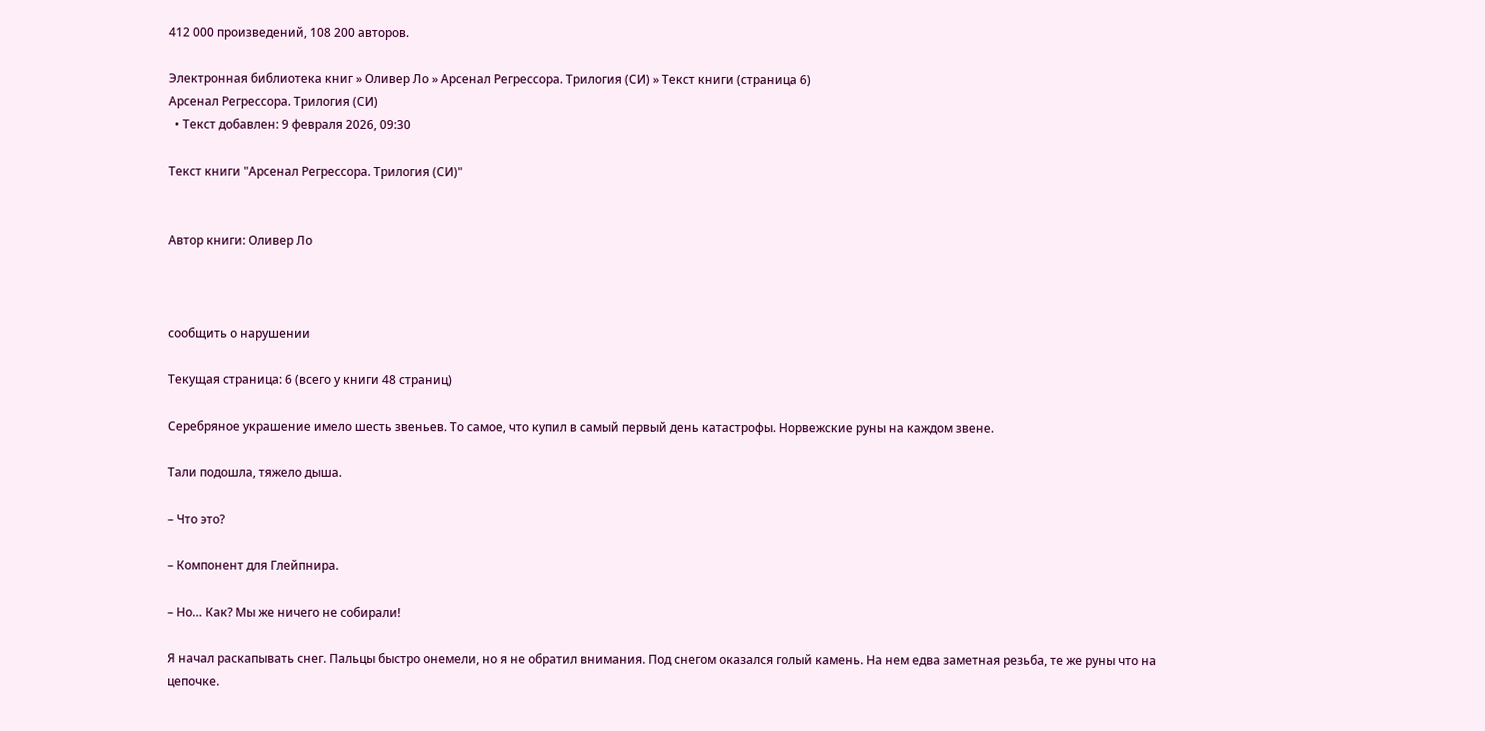412 000 произведений, 108 200 авторов.

Электронная библиотека книг » Оливер Ло » Арсенал Регрессора. Трилогия (СИ) » Текст книги (страница 6)
Арсенал Регрессора. Трилогия (СИ)
  • Текст добавлен: 9 февраля 2026, 09:30

Текст книги "Арсенал Регрессора. Трилогия (СИ)"


Автор книги: Оливер Ло



сообщить о нарушении

Текущая страница: 6 (всего у книги 48 страниц)

Серебряное украшение имело шесть звеньев. То самое, что купил в самый первый день катастрофы. Норвежские руны на каждом звене.

Тали подошла, тяжело дыша.

– Что это?

– Компонент для Глейпнира.

– Но… Как? Мы же ничего не собирали!

Я начал раскапывать снег. Пальцы быстро онемели, но я не обратил внимания. Под снегом оказался голый камень. На нем едва заметная резьба, те же руны что на цепочке.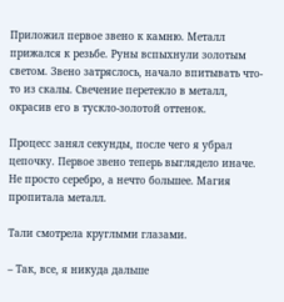Приложил первое звено к камню. Металл прижался к резьбе. Руны вспыхнули золотым светом. Звено затряслось, начало впитывать что-то из скалы. Свечение перетекло в металл, окрасив его в тускло-золотой оттенок.

Процесс занял секунды, после чего я убрал цепочку. Первое звено теперь выглядело иначе. Не просто серебро, а нечто большее. Магия пропитала металл.

Тали смотрела круглыми глазами.

– Так, все, я никуда дальше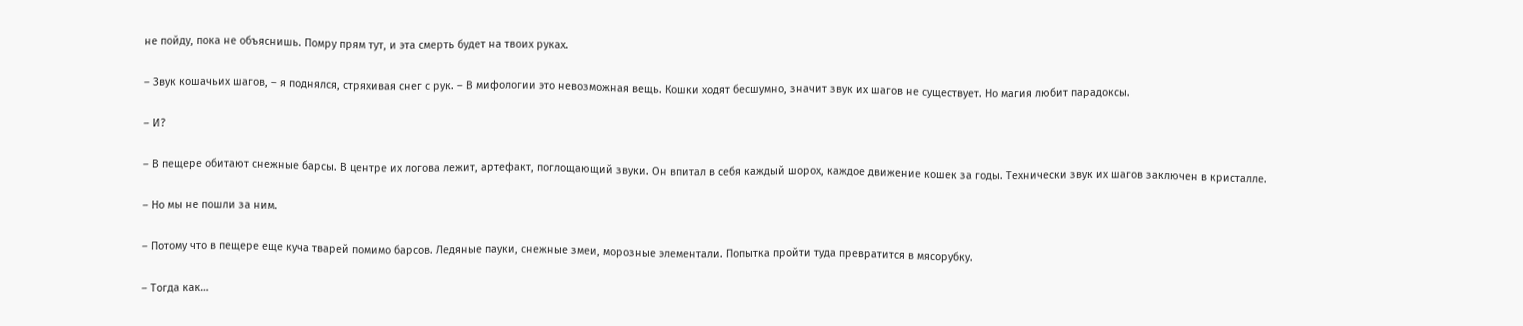не пойду, пока не объяснишь. Помру прям тут, и эта смерть будет на твоих руках.

– Звук кошачьих шагов, – я поднялся, стряхивая снег с рук. – В мифологии это невозможная вещь. Кошки ходят бесшумно, значит звук их шагов не существует. Но магия любит парадоксы.

– И?

– В пещере обитают снежные барсы. В центре их логова лежит, артефакт, поглощающий звуки. Он впитал в себя каждый шорох, каждое движение кошек за годы. Технически звук их шагов заключен в кристалле.

– Но мы не пошли за ним.

– Потому что в пещере еще куча тварей помимо барсов. Ледяные пауки, снежные змеи, морозные элементали. Попытка пройти туда превратится в мясорубку.

– Тогда как…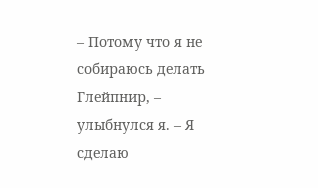– Потому что я не собираюсь делать Глейпнир, – улыбнулся я. – Я сделаю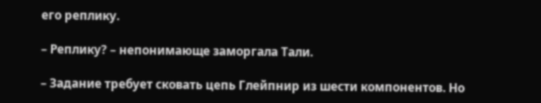его реплику.

– Реплику? – непонимающе заморгала Тали.

– Задание требует сковать цепь Глейпнир из шести компонентов. Но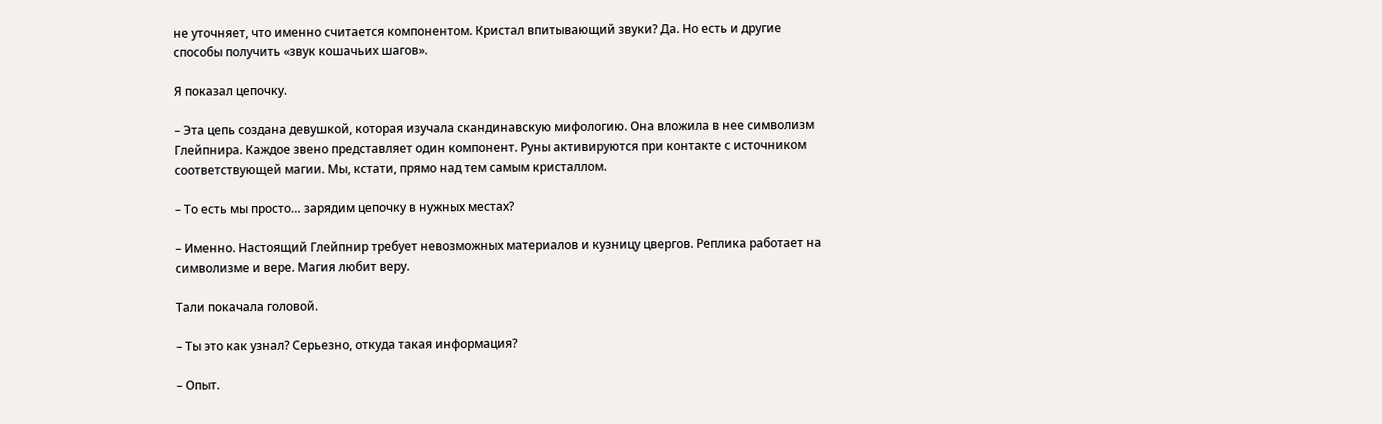не уточняет, что именно считается компонентом. Кристал впитывающий звуки? Да. Но есть и другие способы получить «звук кошачьих шагов».

Я показал цепочку.

– Эта цепь создана девушкой, которая изучала скандинавскую мифологию. Она вложила в нее символизм Глейпнира. Каждое звено представляет один компонент. Руны активируются при контакте с источником соответствующей магии. Мы, кстати, прямо над тем самым кристаллом.

– То есть мы просто… зарядим цепочку в нужных местах?

– Именно. Настоящий Глейпнир требует невозможных материалов и кузницу цвергов. Реплика работает на символизме и вере. Магия любит веру.

Тали покачала головой.

– Ты это как узнал? Серьезно, откуда такая информация?

– Опыт.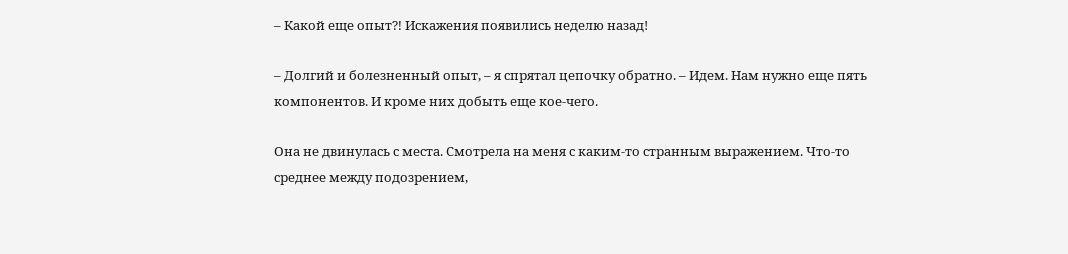– Какой еще опыт⁈ Искажения появились неделю назад!

– Долгий и болезненный опыт, – я спрятал цепочку обратно. – Идем. Нам нужно еще пять компонентов. И кроме них добыть еще кое-чего.

Она не двинулась с места. Смотрела на меня с каким-то странным выражением. Что-то среднее между подозрением,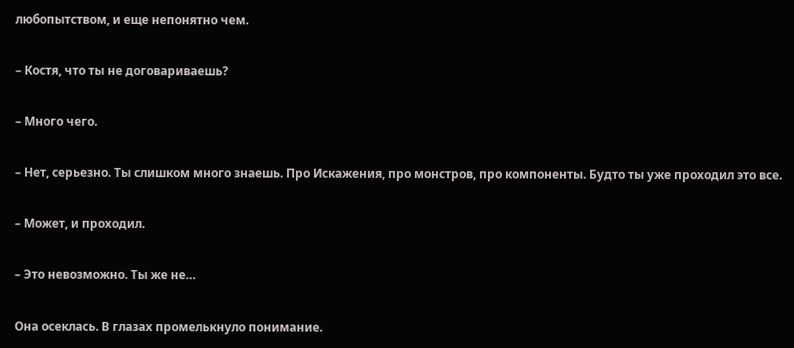любопытством, и еще непонятно чем.

– Костя, что ты не договариваешь?

– Много чего.

– Нет, серьезно. Ты слишком много знаешь. Про Искажения, про монстров, про компоненты. Будто ты уже проходил это все.

– Может, и проходил.

– Это невозможно. Ты же не…

Она осеклась. В глазах промелькнуло понимание.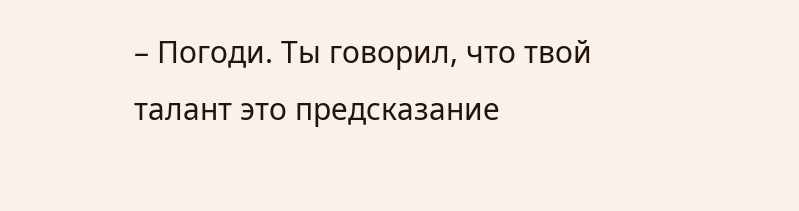– Погоди. Ты говорил, что твой талант это предсказание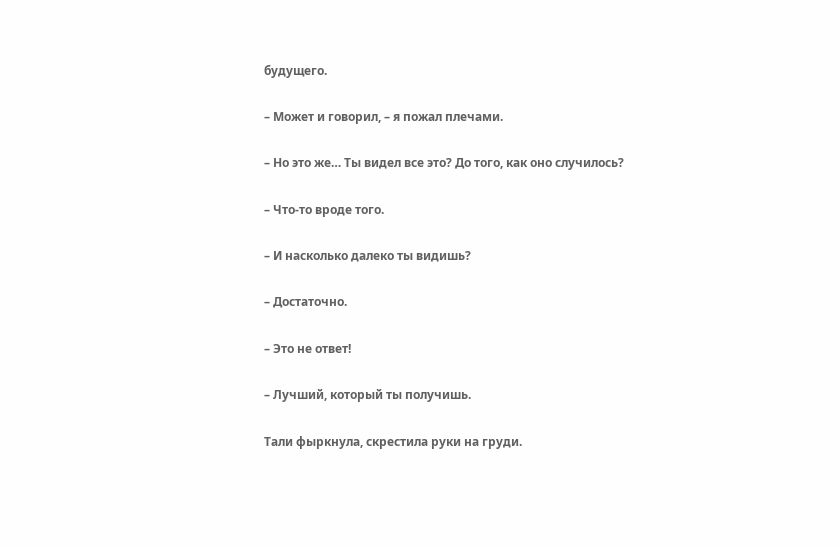будущего.

– Может и говорил, – я пожал плечами.

– Но это же… Ты видел все это? До того, как оно случилось?

– Что-то вроде того.

– И насколько далеко ты видишь?

– Достаточно.

– Это не ответ!

– Лучший, который ты получишь.

Тали фыркнула, скрестила руки на груди.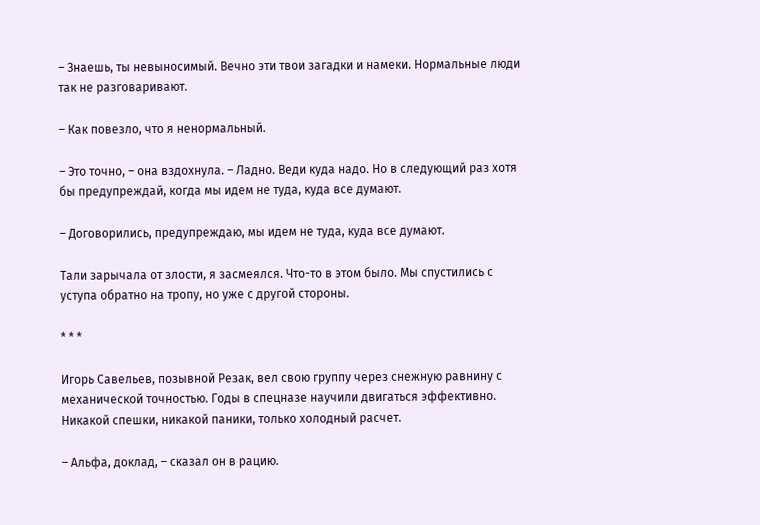– Знаешь, ты невыносимый. Вечно эти твои загадки и намеки. Нормальные люди так не разговаривают.

– Как повезло, что я ненормальный.

– Это точно, – она вздохнула. – Ладно. Веди куда надо. Но в следующий раз хотя бы предупреждай, когда мы идем не туда, куда все думают.

– Договорились, предупреждаю, мы идем не туда, куда все думают.

Тали зарычала от злости, я засмеялся. Что-то в этом было. Мы спустились с уступа обратно на тропу, но уже с другой стороны.

* * *

Игорь Савельев, позывной Резак, вел свою группу через снежную равнину с механической точностью. Годы в спецназе научили двигаться эффективно. Никакой спешки, никакой паники, только холодный расчет.

– Альфа, доклад, – сказал он в рацию.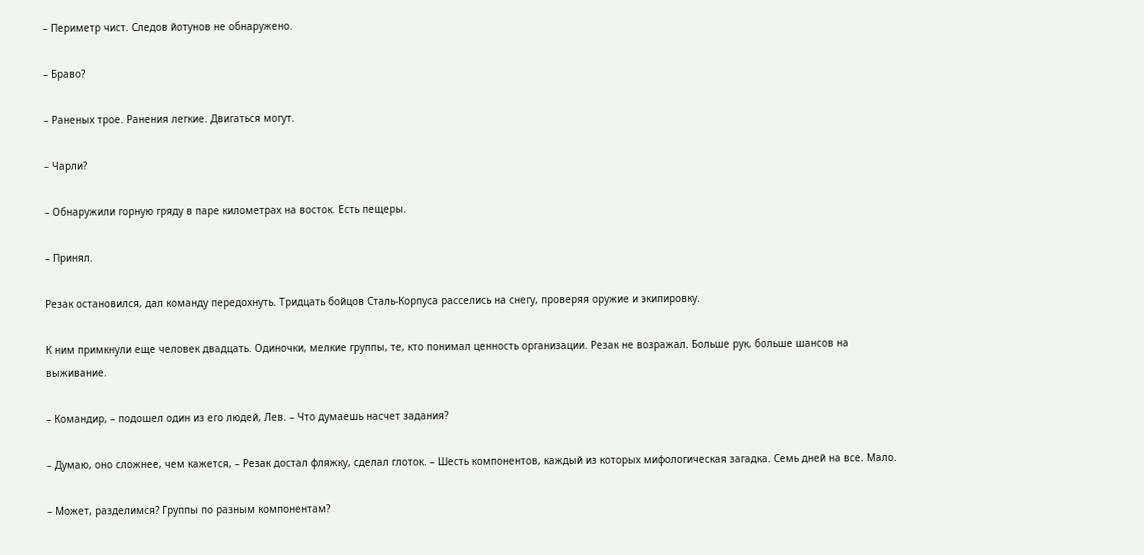– Периметр чист. Следов йотунов не обнаружено.

– Браво?

– Раненых трое. Ранения легкие. Двигаться могут.

– Чарли?

– Обнаружили горную гряду в паре километрах на восток. Есть пещеры.

– Принял.

Резак остановился, дал команду передохнуть. Тридцать бойцов Сталь-Корпуса расселись на снегу, проверяя оружие и экипировку.

К ним примкнули еще человек двадцать. Одиночки, мелкие группы, те, кто понимал ценность организации. Резак не возражал. Больше рук, больше шансов на выживание.

– Командир, – подошел один из его людей, Лев. – Что думаешь насчет задания?

– Думаю, оно сложнее, чем кажется, – Резак достал фляжку, сделал глоток. – Шесть компонентов, каждый из которых мифологическая загадка. Семь дней на все. Мало.

– Может, разделимся? Группы по разным компонентам?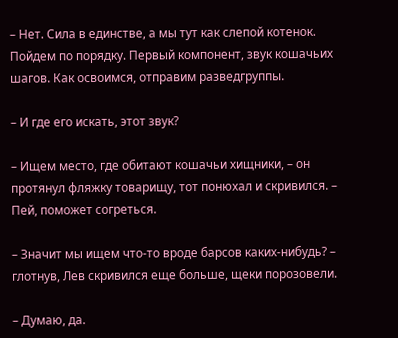– Нет. Сила в единстве, а мы тут как слепой котенок. Пойдем по порядку. Первый компонент, звук кошачьих шагов. Как освоимся, отправим разведгруппы.

– И где его искать, этот звук?

– Ищем место, где обитают кошачьи хищники, – он протянул фляжку товарищу, тот понюхал и скривился. – Пей, поможет согреться.

– Значит мы ищем что-то вроде барсов каких-нибудь? – глотнув, Лев скривился еще больше, щеки порозовели.

– Думаю, да.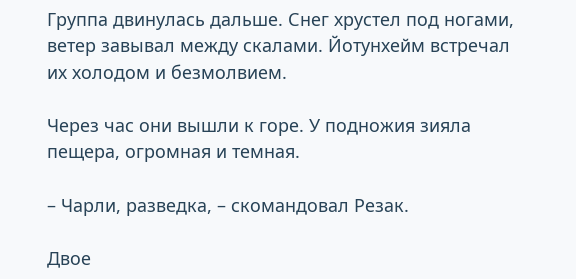Группа двинулась дальше. Снег хрустел под ногами, ветер завывал между скалами. Йотунхейм встречал их холодом и безмолвием.

Через час они вышли к горе. У подножия зияла пещера, огромная и темная.

– Чарли, разведка, – скомандовал Резак.

Двое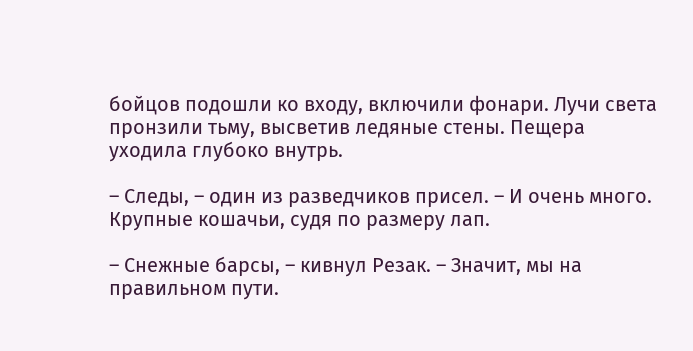бойцов подошли ко входу, включили фонари. Лучи света пронзили тьму, высветив ледяные стены. Пещера уходила глубоко внутрь.

– Следы, – один из разведчиков присел. – И очень много. Крупные кошачьи, судя по размеру лап.

– Снежные барсы, – кивнул Резак. – Значит, мы на правильном пути.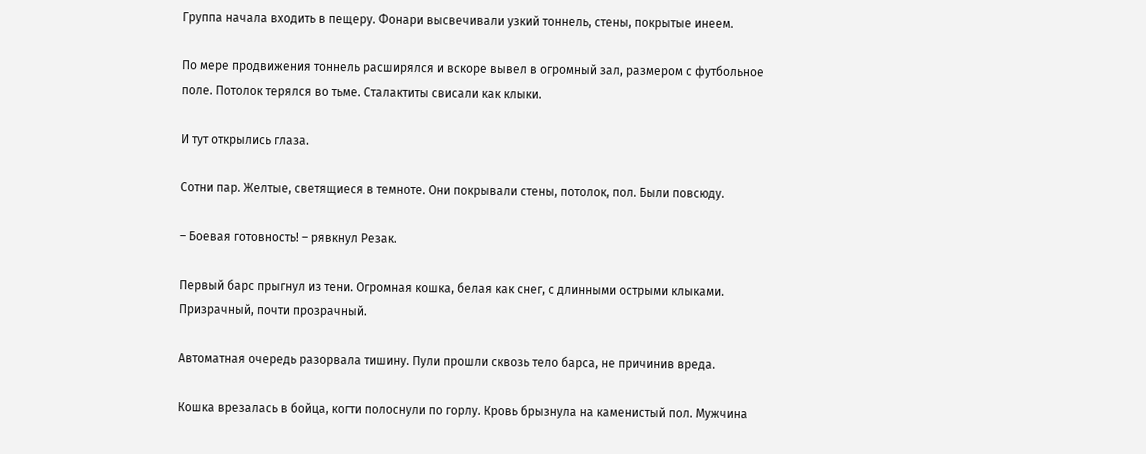Группа начала входить в пещеру. Фонари высвечивали узкий тоннель, стены, покрытые инеем.

По мере продвижения тоннель расширялся и вскоре вывел в огромный зал, размером с футбольное поле. Потолок терялся во тьме. Сталактиты свисали как клыки.

И тут открылись глаза.

Сотни пар. Желтые, светящиеся в темноте. Они покрывали стены, потолок, пол. Были повсюду.

– Боевая готовность! – рявкнул Резак.

Первый барс прыгнул из тени. Огромная кошка, белая как снег, с длинными острыми клыками. Призрачный, почти прозрачный.

Автоматная очередь разорвала тишину. Пули прошли сквозь тело барса, не причинив вреда.

Кошка врезалась в бойца, когти полоснули по горлу. Кровь брызнула на каменистый пол. Мужчина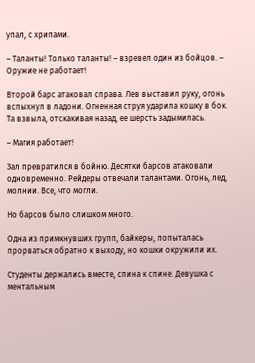упал, с хрипами.

– Таланты! Только таланты! – взревел один из бойцов. – Оружие не работает!

Второй барс атаковал справа. Лев выставил руку, огонь вспыхнул в ладони. Огненная струя ударила кошку в бок. Та взвыла, отскакивая назад, ее шерсть задымилась.

– Магия работает!

Зал превратился в бойню. Десятки барсов атаковали одновременно. Рейдеры отвечали талантами. Огонь, лед, молнии. Все, что могли.

Но барсов было слишком много.

Одна из примкнувших групп, байкеры, попыталась прорваться обратно к выходу, но кошки окружили их.

Студенты держались вместе, спина к спине. Девушка с ментальным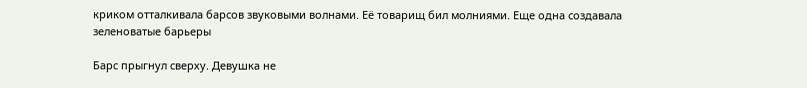криком отталкивала барсов звуковыми волнами. Её товарищ бил молниями. Еще одна создавала зеленоватые барьеры

Барс прыгнул сверху. Девушка не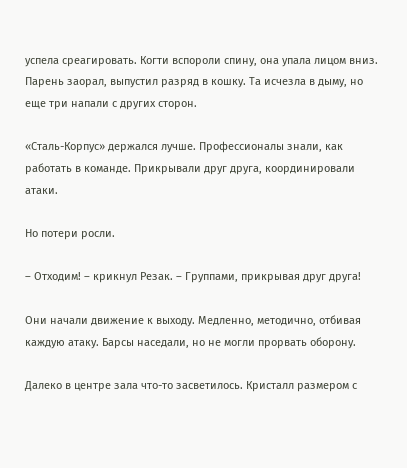успела среагировать. Когти вспороли спину, она упала лицом вниз. Парень заорал, выпустил разряд в кошку. Та исчезла в дыму, но еще три напали с других сторон.

«Сталь-Корпус» держался лучше. Профессионалы знали, как работать в команде. Прикрывали друг друга, координировали атаки.

Но потери росли.

– Отходим! – крикнул Резак. – Группами, прикрывая друг друга!

Они начали движение к выходу. Медленно, методично, отбивая каждую атаку. Барсы наседали, но не могли прорвать оборону.

Далеко в центре зала что-то засветилось. Кристалл размером с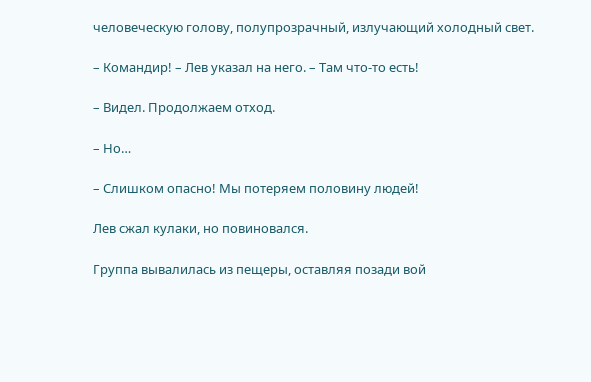человеческую голову, полупрозрачный, излучающий холодный свет.

– Командир! – Лев указал на него. – Там что-то есть!

– Видел. Продолжаем отход.

– Но…

– Слишком опасно! Мы потеряем половину людей!

Лев сжал кулаки, но повиновался.

Группа вывалилась из пещеры, оставляя позади вой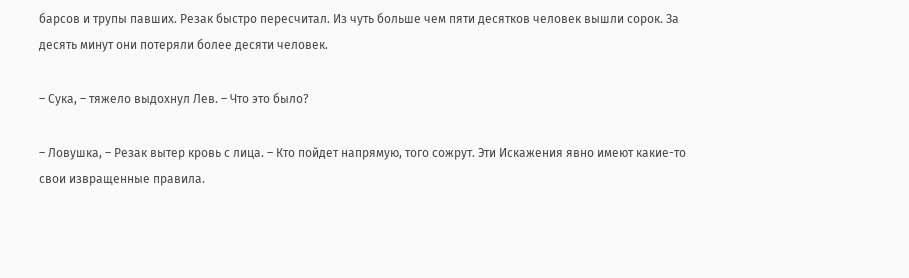барсов и трупы павших. Резак быстро пересчитал. Из чуть больше чем пяти десятков человек вышли сорок. За десять минут они потеряли более десяти человек.

– Сука, – тяжело выдохнул Лев. – Что это было?

– Ловушка, – Резак вытер кровь с лица. – Кто пойдет напрямую, того сожрут. Эти Искажения явно имеют какие-то свои извращенные правила.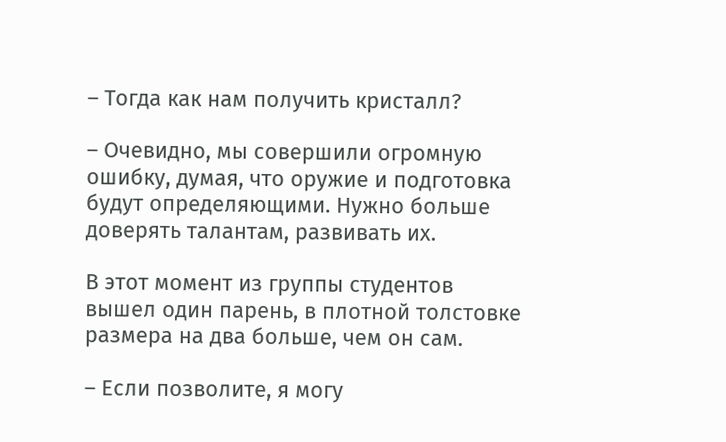– Тогда как нам получить кристалл?

– Очевидно, мы совершили огромную ошибку, думая, что оружие и подготовка будут определяющими. Нужно больше доверять талантам, развивать их.

В этот момент из группы студентов вышел один парень, в плотной толстовке размера на два больше, чем он сам.

– Если позволите, я могу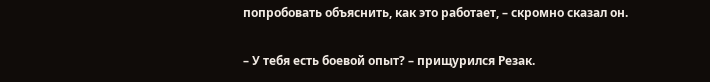попробовать объяснить, как это работает, – скромно сказал он.

– У тебя есть боевой опыт? – прищурился Резак.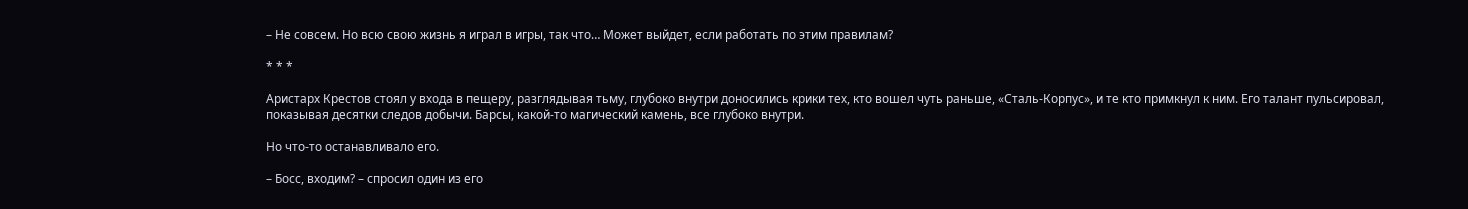– Не совсем. Но всю свою жизнь я играл в игры, так что… Может выйдет, если работать по этим правилам?

* * *

Аристарх Крестов стоял у входа в пещеру, разглядывая тьму, глубоко внутри доносились крики тех, кто вошел чуть раньше, «Сталь-Корпус», и те кто примкнул к ним. Его талант пульсировал, показывая десятки следов добычи. Барсы, какой-то магический камень, все глубоко внутри.

Но что-то останавливало его.

– Босс, входим? – спросил один из его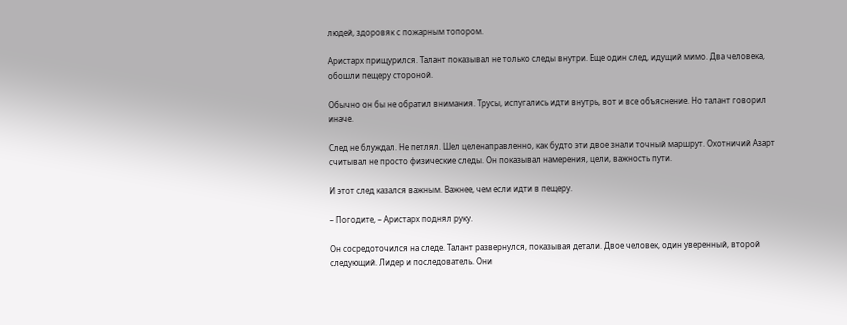людей, здоровяк с пожарным топором.

Аристарх прищурился. Талант показывал не только следы внутри. Еще один след, идущий мимо. Два человека, обошли пещеру стороной.

Обычно он бы не обратил внимания. Трусы, испугались идти внутрь, вот и все объяснение. Но талант говорил иначе.

След не блуждал. Не петлял. Шел целенаправленно, как будто эти двое знали точный маршрут. Охотничий Азарт считывал не просто физические следы. Он показывал намерения, цели, важность пути.

И этот след казался важным. Важнее, чем если идти в пещеру.

– Погодите, – Аристарх поднял руку.

Он сосредоточился на следе. Талант развернулся, показывая детали. Двое человек, один уверенный, второй следующий. Лидер и последователь. Они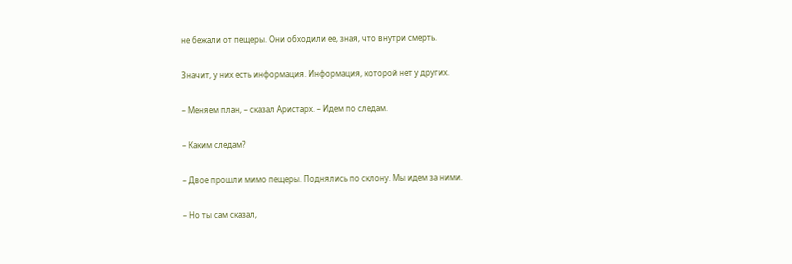не бежали от пещеры. Они обходили ее, зная, что внутри смерть.

Значит, у них есть информация. Информация, которой нет у других.

– Меняем план, – сказал Аристарх. – Идем по следам.

– Каким следам?

– Двое прошли мимо пещеры. Поднялись по склону. Мы идем за ними.

– Но ты сам сказал,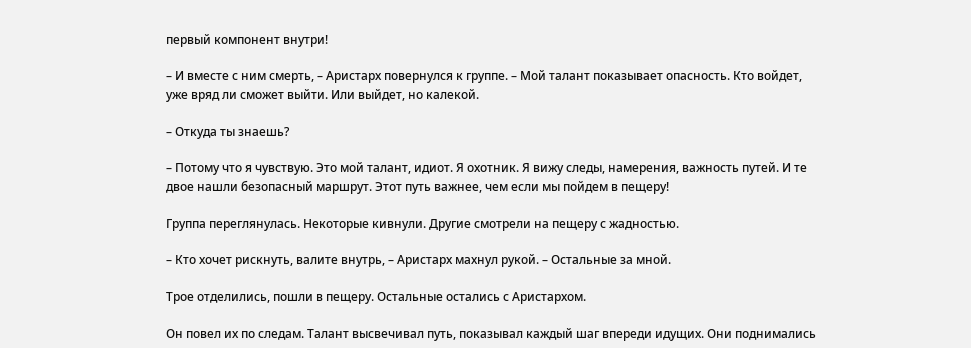первый компонент внутри!

– И вместе с ним смерть, – Аристарх повернулся к группе. – Мой талант показывает опасность. Кто войдет, уже вряд ли сможет выйти. Или выйдет, но калекой.

– Откуда ты знаешь?

– Потому что я чувствую. Это мой талант, идиот. Я охотник. Я вижу следы, намерения, важность путей. И те двое нашли безопасный маршрут. Этот путь важнее, чем если мы пойдем в пещеру!

Группа переглянулась. Некоторые кивнули. Другие смотрели на пещеру с жадностью.

– Кто хочет рискнуть, валите внутрь, – Аристарх махнул рукой. – Остальные за мной.

Трое отделились, пошли в пещеру. Остальные остались с Аристархом.

Он повел их по следам. Талант высвечивал путь, показывал каждый шаг впереди идущих. Они поднимались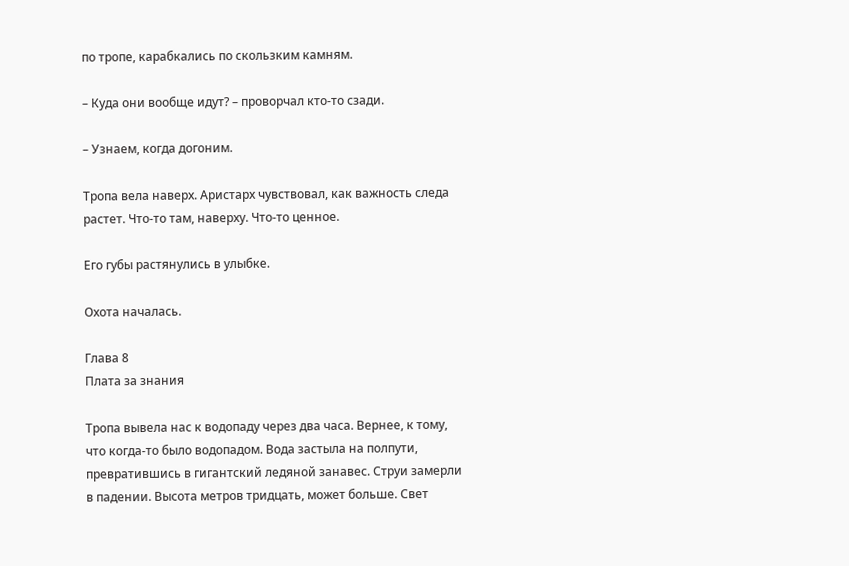по тропе, карабкались по скользким камням.

– Куда они вообще идут? – проворчал кто-то сзади.

– Узнаем, когда догоним.

Тропа вела наверх. Аристарх чувствовал, как важность следа растет. Что-то там, наверху. Что-то ценное.

Его губы растянулись в улыбке.

Охота началась.

Глава 8
Плата за знания

Тропа вывела нас к водопаду через два часа. Вернее, к тому, что когда-то было водопадом. Вода застыла на полпути, превратившись в гигантский ледяной занавес. Струи замерли в падении. Высота метров тридцать, может больше. Свет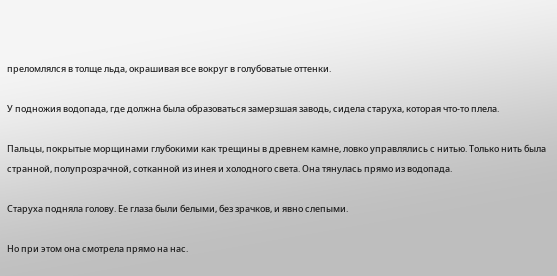преломлялся в толще льда, окрашивая все вокруг в голубоватые оттенки.

У подножия водопада, где должна была образоваться замерзшая заводь, сидела старуха, которая что-то плела.

Пальцы, покрытые морщинами глубокими как трещины в древнем камне, ловко управлялись с нитью. Только нить была странной, полупрозрачной, сотканной из инея и холодного света. Она тянулась прямо из водопада.

Старуха подняла голову. Ее глаза были белыми, без зрачков, и явно слепыми.

Но при этом она смотрела прямо на нас.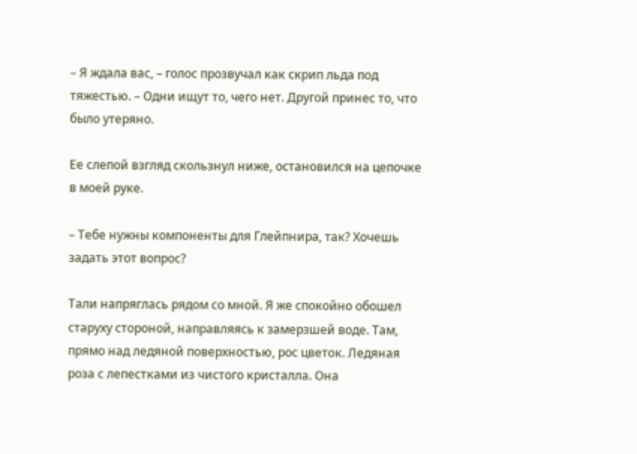– Я ждала вас, – голос прозвучал как скрип льда под тяжестью. – Одни ищут то, чего нет. Другой принес то, что было утеряно.

Ее слепой взгляд скользнул ниже, остановился на цепочке в моей руке.

– Тебе нужны компоненты для Глейпнира, так? Хочешь задать этот вопрос?

Тали напряглась рядом со мной. Я же спокойно обошел старуху стороной, направляясь к замерзшей воде. Там, прямо над ледяной поверхностью, рос цветок. Ледяная роза с лепестками из чистого кристалла. Она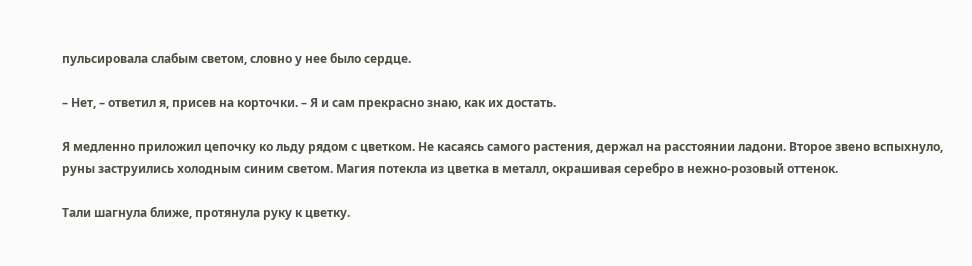пульсировала слабым светом, словно у нее было сердце.

– Нет, – ответил я, присев на корточки. – Я и сам прекрасно знаю, как их достать.

Я медленно приложил цепочку ко льду рядом с цветком. Не касаясь самого растения, держал на расстоянии ладони. Второе звено вспыхнуло, руны заструились холодным синим светом. Магия потекла из цветка в металл, окрашивая серебро в нежно-розовый оттенок.

Тали шагнула ближе, протянула руку к цветку.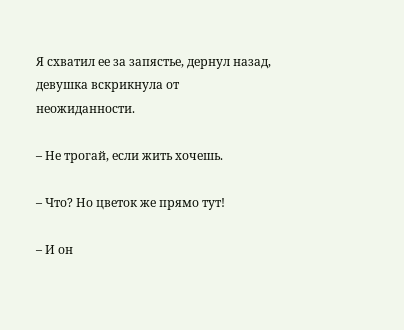Я схватил ее за запястье, дернул назад, девушка вскрикнула от неожиданности.

– Не трогай, если жить хочешь.

– Что? Но цветок же прямо тут!

– И он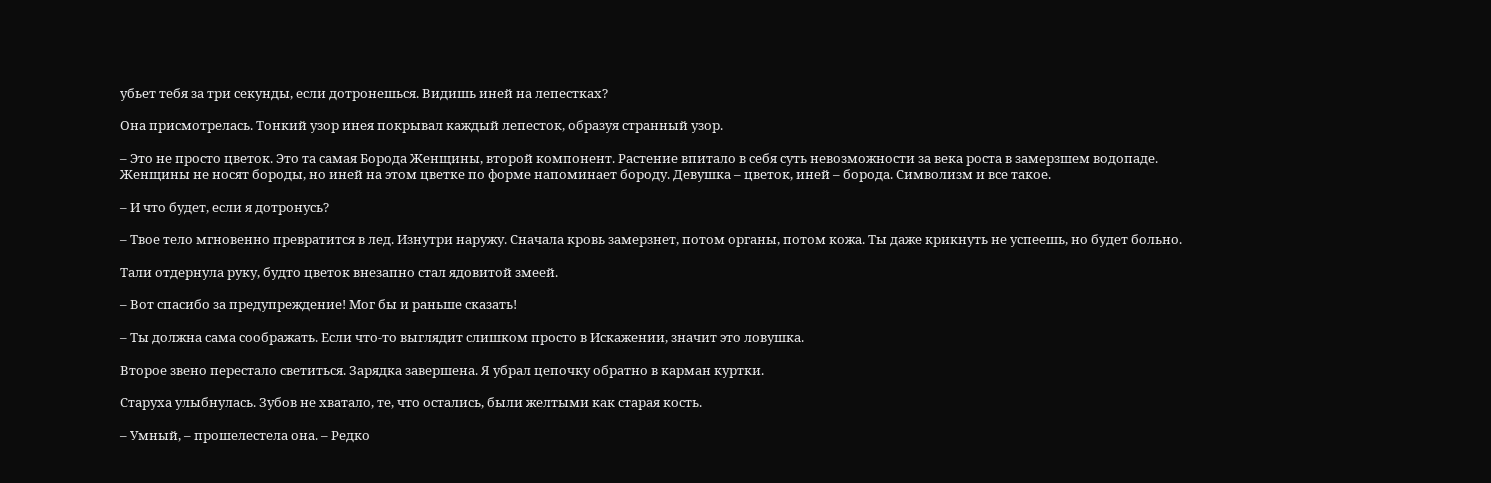убьет тебя за три секунды, если дотронешься. Видишь иней на лепестках?

Она присмотрелась. Тонкий узор инея покрывал каждый лепесток, образуя странный узор.

– Это не просто цветок. Это та самая Борода Женщины, второй компонент. Растение впитало в себя суть невозможности за века роста в замерзшем водопаде. Женщины не носят бороды, но иней на этом цветке по форме напоминает бороду. Девушка – цветок, иней – борода. Символизм и все такое.

– И что будет, если я дотронусь?

– Твое тело мгновенно превратится в лед. Изнутри наружу. Сначала кровь замерзнет, потом органы, потом кожа. Ты даже крикнуть не успеешь, но будет больно.

Тали отдернула руку, будто цветок внезапно стал ядовитой змеей.

– Вот спасибо за предупреждение! Мог бы и раньше сказать!

– Ты должна сама соображать. Если что-то выглядит слишком просто в Искажении, значит это ловушка.

Второе звено перестало светиться. Зарядка завершена. Я убрал цепочку обратно в карман куртки.

Старуха улыбнулась. Зубов не хватало, те, что остались, были желтыми как старая кость.

– Умный, – прошелестела она. – Редко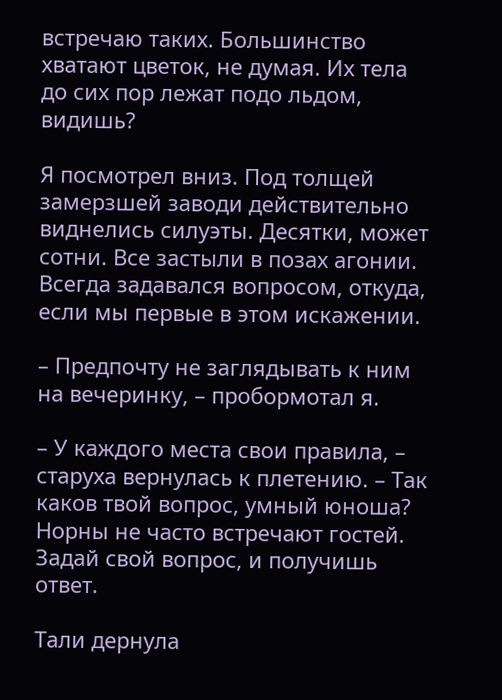встречаю таких. Большинство хватают цветок, не думая. Их тела до сих пор лежат подо льдом, видишь?

Я посмотрел вниз. Под толщей замерзшей заводи действительно виднелись силуэты. Десятки, может сотни. Все застыли в позах агонии. Всегда задавался вопросом, откуда, если мы первые в этом искажении.

– Предпочту не заглядывать к ним на вечеринку, – пробормотал я.

– У каждого места свои правила, – старуха вернулась к плетению. – Так каков твой вопрос, умный юноша? Норны не часто встречают гостей. Задай свой вопрос, и получишь ответ.

Тали дернула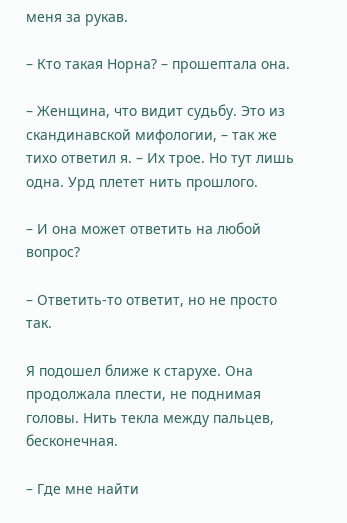меня за рукав.

– Кто такая Норна? – прошептала она.

– Женщина, что видит судьбу. Это из скандинавской мифологии, – так же тихо ответил я. – Их трое. Но тут лишь одна. Урд плетет нить прошлого.

– И она может ответить на любой вопрос?

– Ответить-то ответит, но не просто так.

Я подошел ближе к старухе. Она продолжала плести, не поднимая головы. Нить текла между пальцев, бесконечная.

– Где мне найти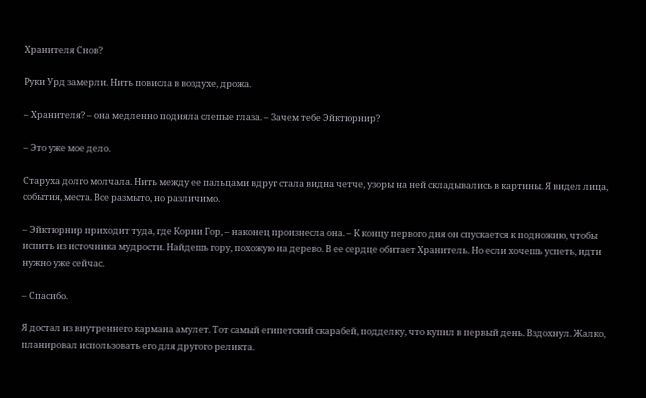Хранителя Снов?

Руки Урд замерли. Нить повисла в воздухе, дрожа.

– Хранителя? – она медленно подняла слепые глаза. – Зачем тебе Эйктюрнир?

– Это уже мое дело.

Старуха долго молчала. Нить между ее пальцами вдруг стала видна четче, узоры на ней складывались в картины. Я видел лица, события, места. Все размыто, но различимо.

– Эйктюрнир приходит туда, где Корни Гор, – наконец произнесла она. – К концу первого дня он спускается к подножию, чтобы испить из источника мудрости. Найдешь гору, похожую на дерево. В ее сердце обитает Хранитель. Но если хочешь успеть, идти нужно уже сейчас.

– Спасибо.

Я достал из внутреннего кармана амулет. Тот самый египетский скарабей, подделку, что купил в первый день. Вздохнул. Жалко, планировал использовать его для другого реликта.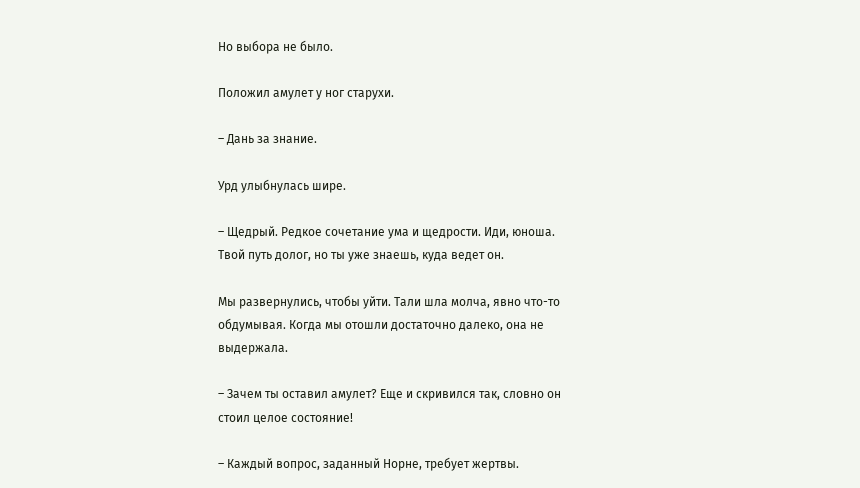Но выбора не было.

Положил амулет у ног старухи.

– Дань за знание.

Урд улыбнулась шире.

– Щедрый. Редкое сочетание ума и щедрости. Иди, юноша. Твой путь долог, но ты уже знаешь, куда ведет он.

Мы развернулись, чтобы уйти. Тали шла молча, явно что-то обдумывая. Когда мы отошли достаточно далеко, она не выдержала.

– Зачем ты оставил амулет? Еще и скривился так, словно он стоил целое состояние!

– Каждый вопрос, заданный Норне, требует жертвы.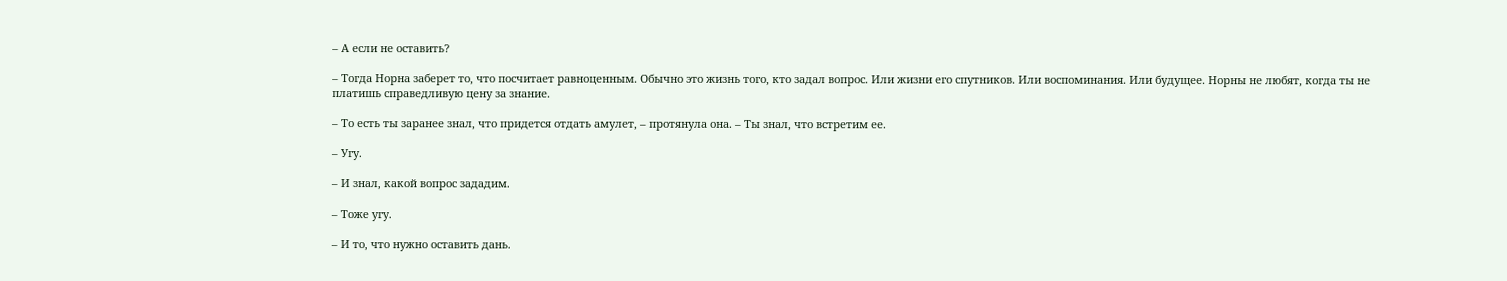– А если не оставить?

– Тогда Норна заберет то, что посчитает равноценным. Обычно это жизнь того, кто задал вопрос. Или жизни его спутников. Или воспоминания. Или будущее. Норны не любят, когда ты не платишь справедливую цену за знание.

– То есть ты заранее знал, что придется отдать амулет, – протянула она. – Ты знал, что встретим ее.

– Угу.

– И знал, какой вопрос зададим.

– Тоже угу.

– И то, что нужно оставить дань.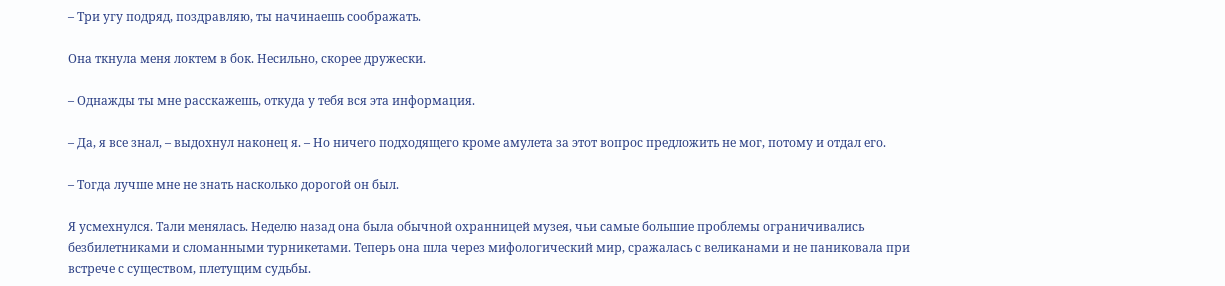– Три угу подряд, поздравляю, ты начинаешь соображать.

Она ткнула меня локтем в бок. Несильно, скорее дружески.

– Однажды ты мне расскажешь, откуда у тебя вся эта информация.

– Да, я все знал, – выдохнул наконец я. – Но ничего подходящего кроме амулета за этот вопрос предложить не мог, потому и отдал его.

– Тогда лучше мне не знать насколько дорогой он был.

Я усмехнулся. Тали менялась. Неделю назад она была обычной охранницей музея, чьи самые большие проблемы ограничивались безбилетниками и сломанными турникетами. Теперь она шла через мифологический мир, сражалась с великанами и не паниковала при встрече с существом, плетущим судьбы.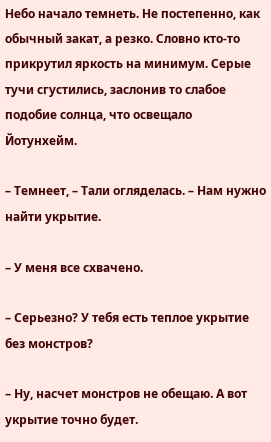Небо начало темнеть. Не постепенно, как обычный закат, а резко. Словно кто-то прикрутил яркость на минимум. Серые тучи сгустились, заслонив то слабое подобие солнца, что освещало Йотунхейм.

– Темнеет, – Тали огляделась. – Нам нужно найти укрытие.

– У меня все схвачено.

– Серьезно? У тебя есть теплое укрытие без монстров?

– Ну, насчет монстров не обещаю. А вот укрытие точно будет.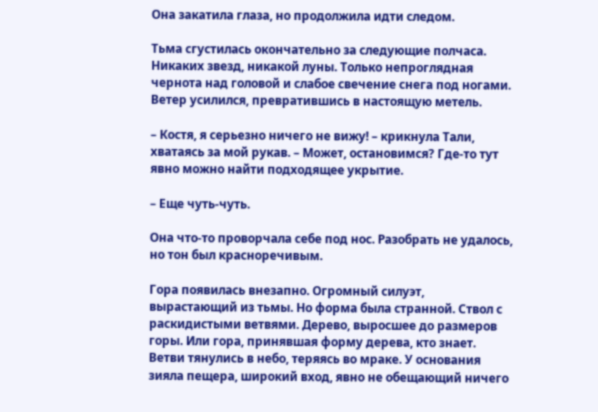Она закатила глаза, но продолжила идти следом.

Тьма сгустилась окончательно за следующие полчаса. Никаких звезд, никакой луны. Только непроглядная чернота над головой и слабое свечение снега под ногами. Ветер усилился, превратившись в настоящую метель.

– Костя, я серьезно ничего не вижу! – крикнула Тали, хватаясь за мой рукав. – Может, остановимся? Где-то тут явно можно найти подходящее укрытие.

– Еще чуть-чуть.

Она что-то проворчала себе под нос. Разобрать не удалось, но тон был красноречивым.

Гора появилась внезапно. Огромный силуэт, вырастающий из тьмы. Но форма была странной. Ствол с раскидистыми ветвями. Дерево, выросшее до размеров горы. Или гора, принявшая форму дерева, кто знает. Ветви тянулись в небо, теряясь во мраке. У основания зияла пещера, широкий вход, явно не обещающий ничего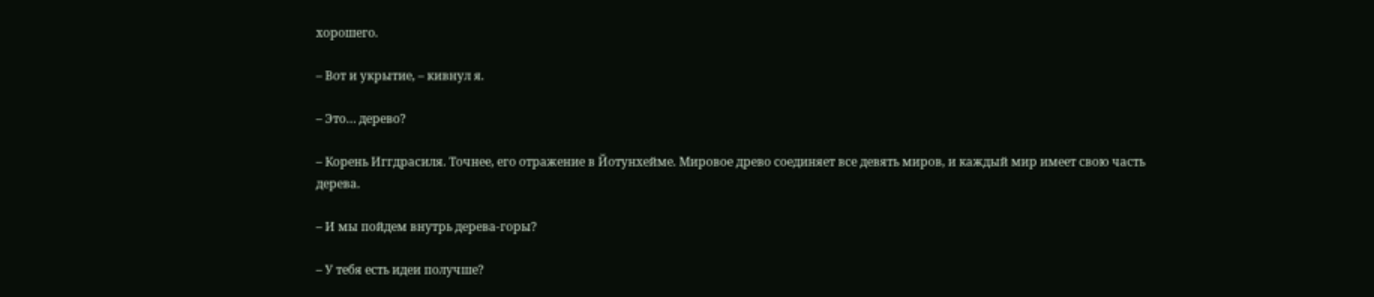хорошего.

– Вот и укрытие, – кивнул я.

– Это… дерево?

– Корень Иггдрасиля. Точнее, его отражение в Йотунхейме. Мировое древо соединяет все девять миров, и каждый мир имеет свою часть дерева.

– И мы пойдем внутрь дерева-горы?

– У тебя есть идеи получше?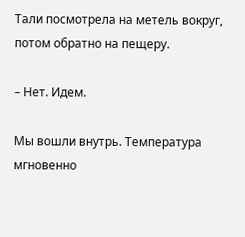Тали посмотрела на метель вокруг, потом обратно на пещеру.

– Нет. Идем.

Мы вошли внутрь. Температура мгновенно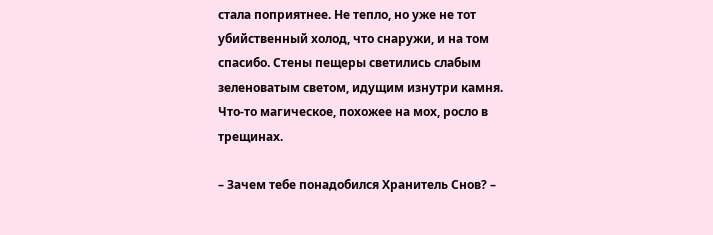стала поприятнее. Не тепло, но уже не тот убийственный холод, что снаружи, и на том спасибо. Стены пещеры светились слабым зеленоватым светом, идущим изнутри камня. Что-то магическое, похожее на мох, росло в трещинах.

– Зачем тебе понадобился Хранитель Снов? –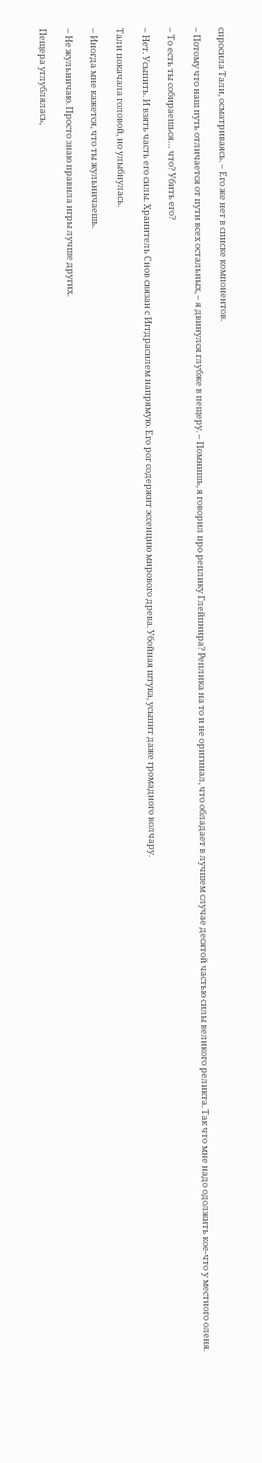спросила Тали, осматриваясь. – Его же нет в списке компонентов.

– Потому что наш путь отличается от пути всех остальных, – я двинулся глубже в пещеру. – Помнишь, я говорил про реплику Глейпнира? Реплика на то и не оригинал, что обладает в лучшем случае десятой частью силы великого реликта. Так что мне надо одолжить кое-что у местного оленя.

– То есть ты собираешься… что? Убить его?

– Нет. Усыпить. И взять часть его силы. Хранитель Снов связан с Иггдрасилем напрямую. Его рог содержит эссенцию мирового древа. Убойная штука, усыпит даже громадного волчару.

Тали покачала головой, но улыбнулась.

– Иногда мне кажется, что ты жульничаешь.

– Не жульничаю. Просто знаю правила игры лучше других.

Пещера углублялась,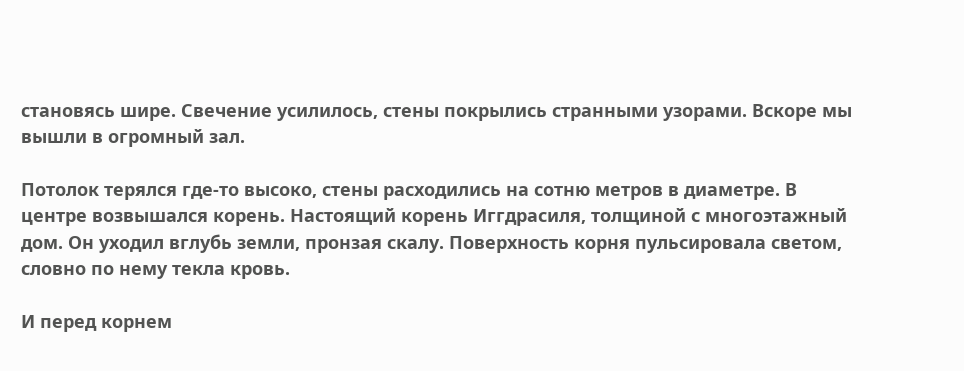становясь шире. Свечение усилилось, стены покрылись странными узорами. Вскоре мы вышли в огромный зал.

Потолок терялся где-то высоко, стены расходились на сотню метров в диаметре. В центре возвышался корень. Настоящий корень Иггдрасиля, толщиной с многоэтажный дом. Он уходил вглубь земли, пронзая скалу. Поверхность корня пульсировала светом, словно по нему текла кровь.

И перед корнем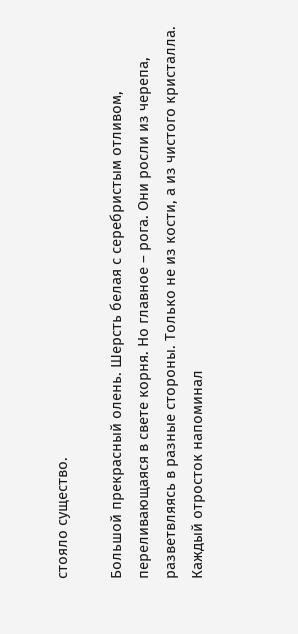стояло существо.

Большой прекрасный олень. Шерсть белая с серебристым отливом, переливающаяся в свете корня. Но главное – рога. Они росли из черепа, разветвляясь в разные стороны. Только не из кости, а из чистого кристалла. Каждый отросток напоминал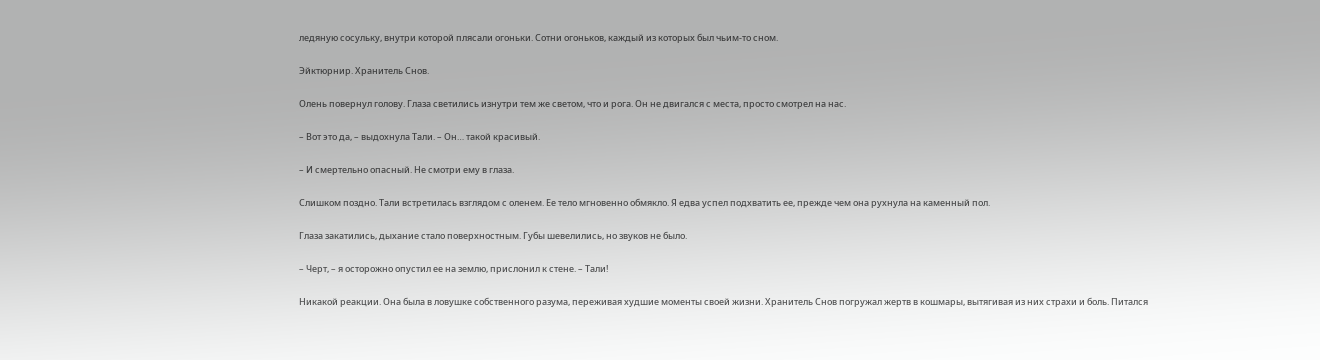ледяную сосульку, внутри которой плясали огоньки. Сотни огоньков, каждый из которых был чьим-то сном.

Эйктюрнир. Хранитель Снов.

Олень повернул голову. Глаза светились изнутри тем же светом, что и рога. Он не двигался с места, просто смотрел на нас.

– Вот это да, – выдохнула Тали. – Он… такой красивый.

– И смертельно опасный. Не смотри ему в глаза.

Слишком поздно. Тали встретилась взглядом с оленем. Ее тело мгновенно обмякло. Я едва успел подхватить ее, прежде чем она рухнула на каменный пол.

Глаза закатились, дыхание стало поверхностным. Губы шевелились, но звуков не было.

– Черт, – я осторожно опустил ее на землю, прислонил к стене. – Тали!

Никакой реакции. Она была в ловушке собственного разума, переживая худшие моменты своей жизни. Хранитель Снов погружал жертв в кошмары, вытягивая из них страхи и боль. Питался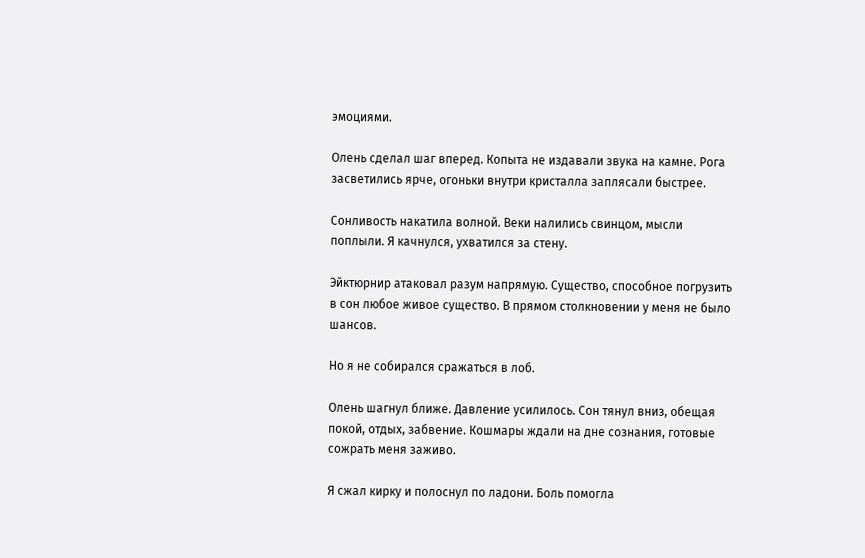эмоциями.

Олень сделал шаг вперед. Копыта не издавали звука на камне. Рога засветились ярче, огоньки внутри кристалла заплясали быстрее.

Сонливость накатила волной. Веки налились свинцом, мысли поплыли. Я качнулся, ухватился за стену.

Эйктюрнир атаковал разум напрямую. Существо, способное погрузить в сон любое живое существо. В прямом столкновении у меня не было шансов.

Но я не собирался сражаться в лоб.

Олень шагнул ближе. Давление усилилось. Сон тянул вниз, обещая покой, отдых, забвение. Кошмары ждали на дне сознания, готовые сожрать меня заживо.

Я сжал кирку и полоснул по ладони. Боль помогла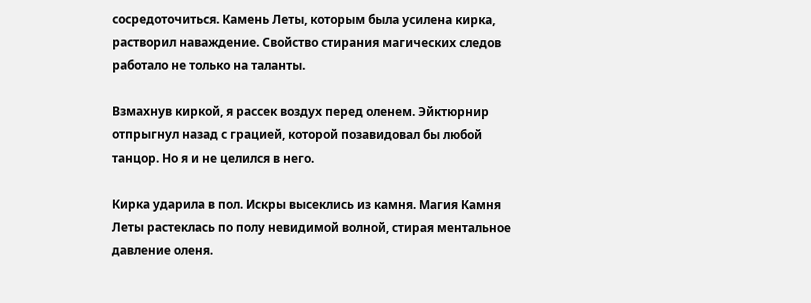сосредоточиться. Камень Леты, которым была усилена кирка, растворил наваждение. Свойство стирания магических следов работало не только на таланты.

Взмахнув киркой, я рассек воздух перед оленем. Эйктюрнир отпрыгнул назад с грацией, которой позавидовал бы любой танцор. Но я и не целился в него.

Кирка ударила в пол. Искры высеклись из камня. Магия Камня Леты растеклась по полу невидимой волной, стирая ментальное давление оленя.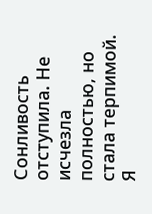Сонливость отступила. Не исчезла полностью, но стала терпимой. Я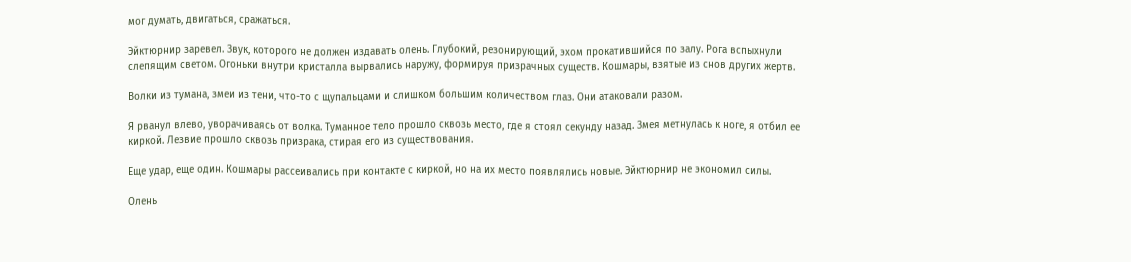мог думать, двигаться, сражаться.

Эйктюрнир заревел. Звук, которого не должен издавать олень. Глубокий, резонирующий, эхом прокатившийся по залу. Рога вспыхнули слепящим светом. Огоньки внутри кристалла вырвались наружу, формируя призрачных существ. Кошмары, взятые из снов других жертв.

Волки из тумана, змеи из тени, что-то с щупальцами и слишком большим количеством глаз. Они атаковали разом.

Я рванул влево, уворачиваясь от волка. Туманное тело прошло сквозь место, где я стоял секунду назад. Змея метнулась к ноге, я отбил ее киркой. Лезвие прошло сквозь призрака, стирая его из существования.

Еще удар, еще один. Кошмары рассеивались при контакте с киркой, но на их место появлялись новые. Эйктюрнир не экономил силы.

Олень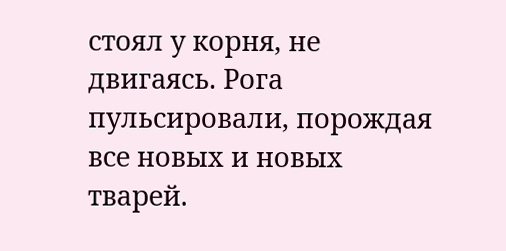стоял у корня, не двигаясь. Рога пульсировали, порождая все новых и новых тварей.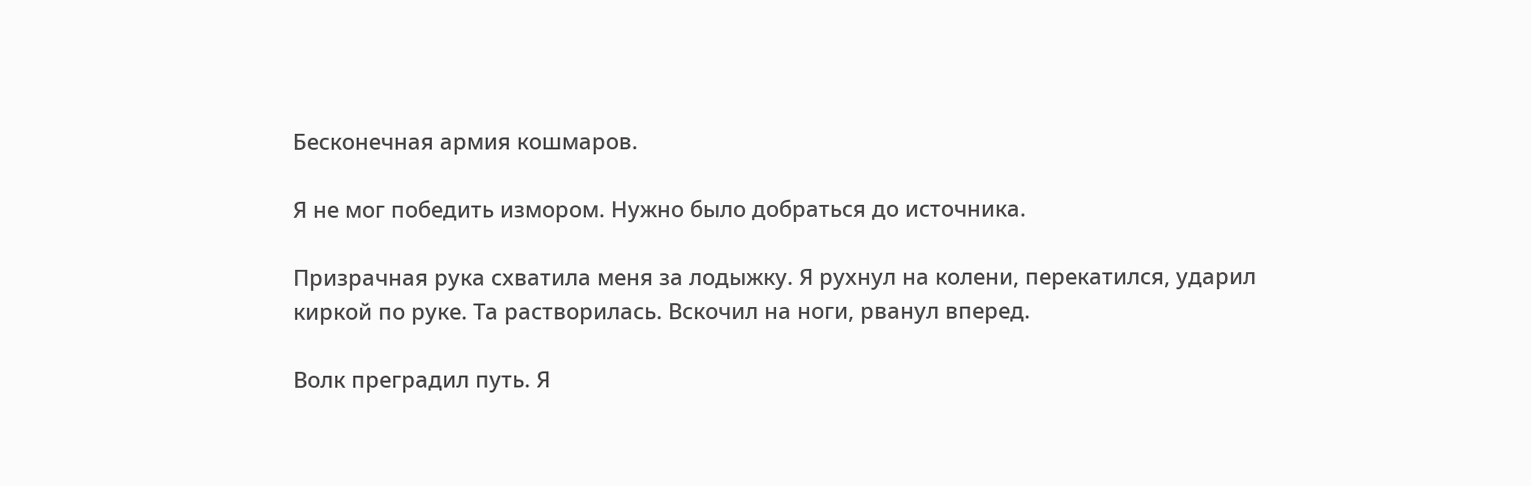Бесконечная армия кошмаров.

Я не мог победить измором. Нужно было добраться до источника.

Призрачная рука схватила меня за лодыжку. Я рухнул на колени, перекатился, ударил киркой по руке. Та растворилась. Вскочил на ноги, рванул вперед.

Волк преградил путь. Я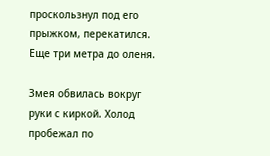проскользнул под его прыжком, перекатился. Еще три метра до оленя.

Змея обвилась вокруг руки с киркой. Холод пробежал по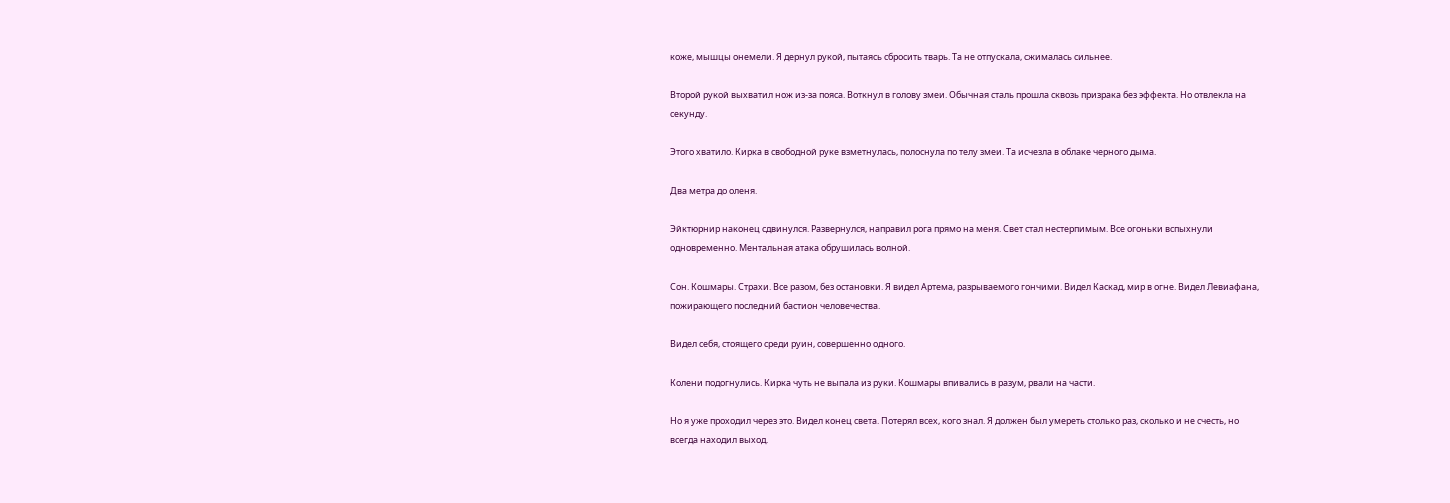коже, мышцы онемели. Я дернул рукой, пытаясь сбросить тварь. Та не отпускала, сжималась сильнее.

Второй рукой выхватил нож из-за пояса. Воткнул в голову змеи. Обычная сталь прошла сквозь призрака без эффекта. Но отвлекла на секунду.

Этого хватило. Кирка в свободной руке взметнулась, полоснула по телу змеи. Та исчезла в облаке черного дыма.

Два метра до оленя.

Эйктюрнир наконец сдвинулся. Развернулся, направил рога прямо на меня. Свет стал нестерпимым. Все огоньки вспыхнули одновременно. Ментальная атака обрушилась волной.

Сон. Кошмары. Страхи. Все разом, без остановки. Я видел Артема, разрываемого гончими. Видел Каскад, мир в огне. Видел Левиафана, пожирающего последний бастион человечества.

Видел себя, стоящего среди руин, совершенно одного.

Колени подогнулись. Кирка чуть не выпала из руки. Кошмары впивались в разум, рвали на части.

Но я уже проходил через это. Видел конец света. Потерял всех, кого знал. Я должен был умереть столько раз, сколько и не счесть, но всегда находил выход.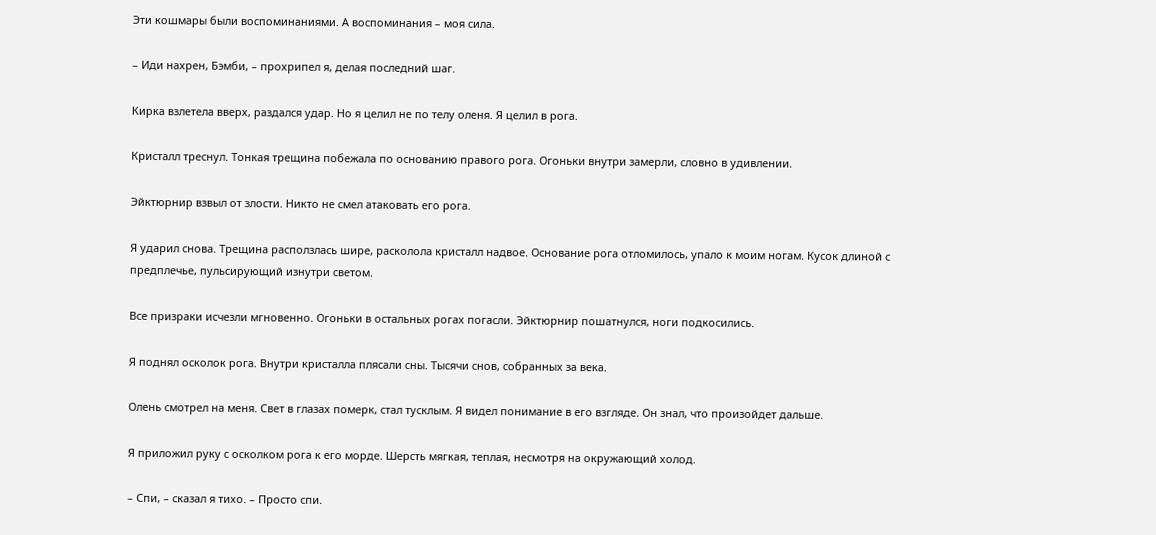Эти кошмары были воспоминаниями. А воспоминания – моя сила.

– Иди нахрен, Бэмби, – прохрипел я, делая последний шаг.

Кирка взлетела вверх, раздался удар. Но я целил не по телу оленя. Я целил в рога.

Кристалл треснул. Тонкая трещина побежала по основанию правого рога. Огоньки внутри замерли, словно в удивлении.

Эйктюрнир взвыл от злости. Никто не смел атаковать его рога.

Я ударил снова. Трещина расползлась шире, расколола кристалл надвое. Основание рога отломилось, упало к моим ногам. Кусок длиной с предплечье, пульсирующий изнутри светом.

Все призраки исчезли мгновенно. Огоньки в остальных рогах погасли. Эйктюрнир пошатнулся, ноги подкосились.

Я поднял осколок рога. Внутри кристалла плясали сны. Тысячи снов, собранных за века.

Олень смотрел на меня. Свет в глазах померк, стал тусклым. Я видел понимание в его взгляде. Он знал, что произойдет дальше.

Я приложил руку с осколком рога к его морде. Шерсть мягкая, теплая, несмотря на окружающий холод.

– Спи, – сказал я тихо. – Просто спи.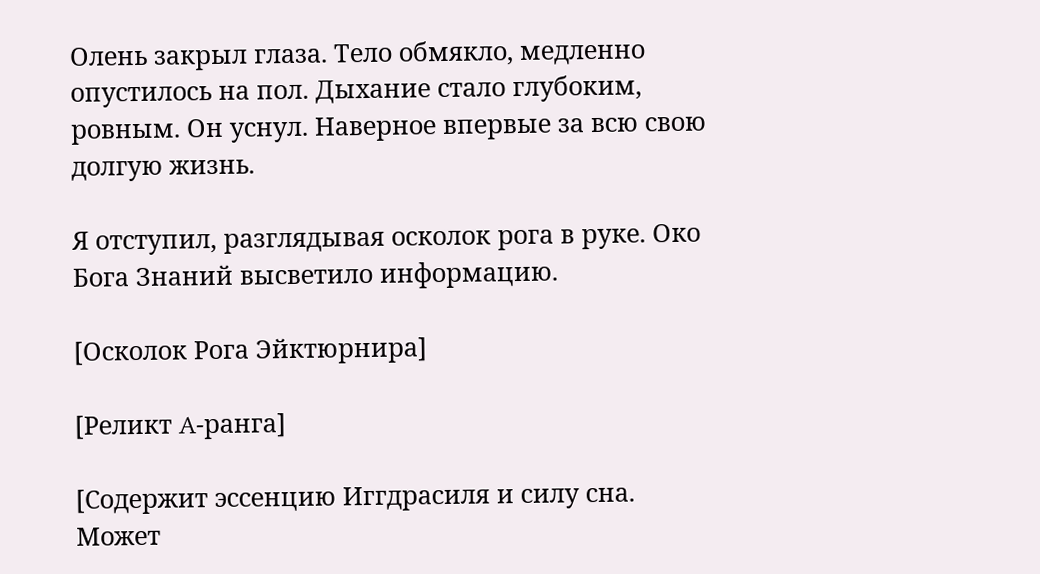Олень закрыл глаза. Тело обмякло, медленно опустилось на пол. Дыхание стало глубоким, ровным. Он уснул. Наверное впервые за всю свою долгую жизнь.

Я отступил, разглядывая осколок рога в руке. Око Бога Знаний высветило информацию.

[Осколок Рога Эйктюрнира]

[Реликт A-ранга]

[Содержит эссенцию Иггдрасиля и силу сна. Может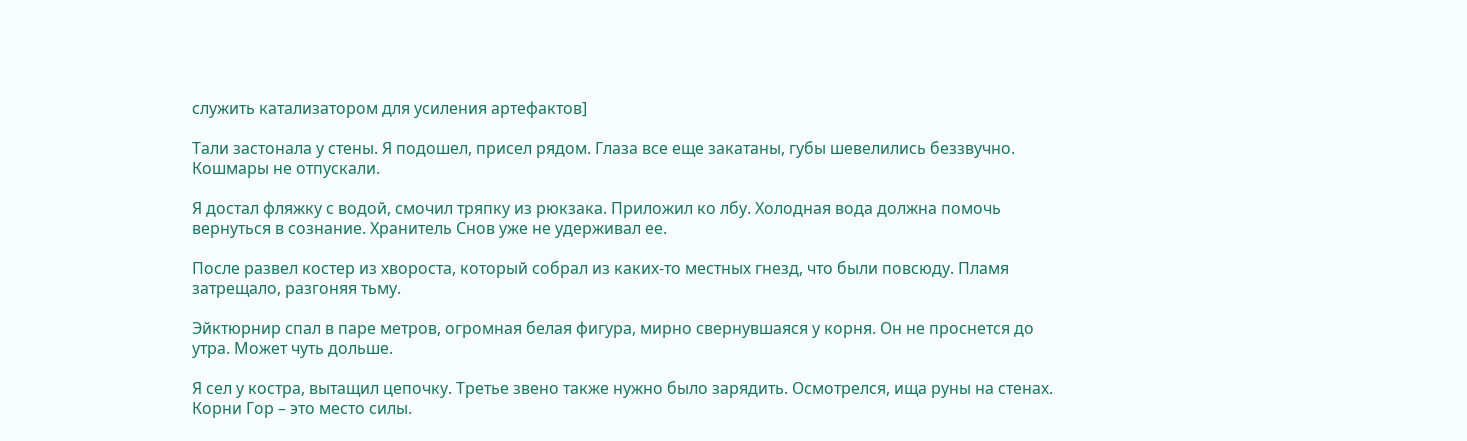служить катализатором для усиления артефактов]

Тали застонала у стены. Я подошел, присел рядом. Глаза все еще закатаны, губы шевелились беззвучно. Кошмары не отпускали.

Я достал фляжку с водой, смочил тряпку из рюкзака. Приложил ко лбу. Холодная вода должна помочь вернуться в сознание. Хранитель Снов уже не удерживал ее.

После развел костер из хвороста, который собрал из каких-то местных гнезд, что были повсюду. Пламя затрещало, разгоняя тьму.

Эйктюрнир спал в паре метров, огромная белая фигура, мирно свернувшаяся у корня. Он не проснется до утра. Может чуть дольше.

Я сел у костра, вытащил цепочку. Третье звено также нужно было зарядить. Осмотрелся, ища руны на стенах. Корни Гор – это место силы.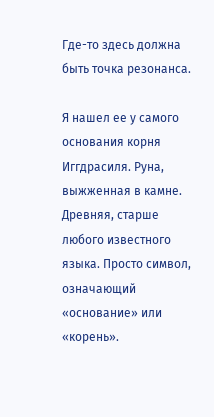Где-то здесь должна быть точка резонанса.

Я нашел ее у самого основания корня Иггдрасиля. Руна, выжженная в камне. Древняя, старше любого известного языка. Просто символ, означающий «основание» или «корень».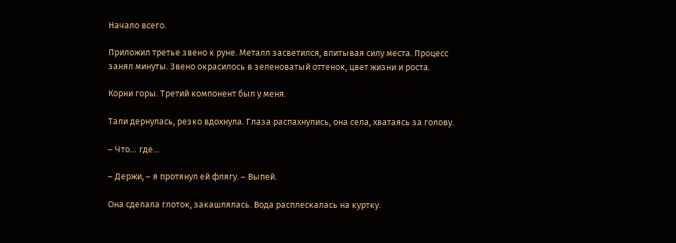Начало всего.

Приложил третье звено к руне. Металл засветился, впитывая силу места. Процесс занял минуты. Звено окрасилось в зеленоватый оттенок, цвет жизни и роста.

Корни горы. Третий компонент был у меня.

Тали дернулась, резко вдохнула. Глаза распахнулись, она села, хватаясь за голову.

– Что… где…

– Держи, – я протянул ей флягу. – Выпей.

Она сделала глоток, закашлялась. Вода расплескалась на куртку.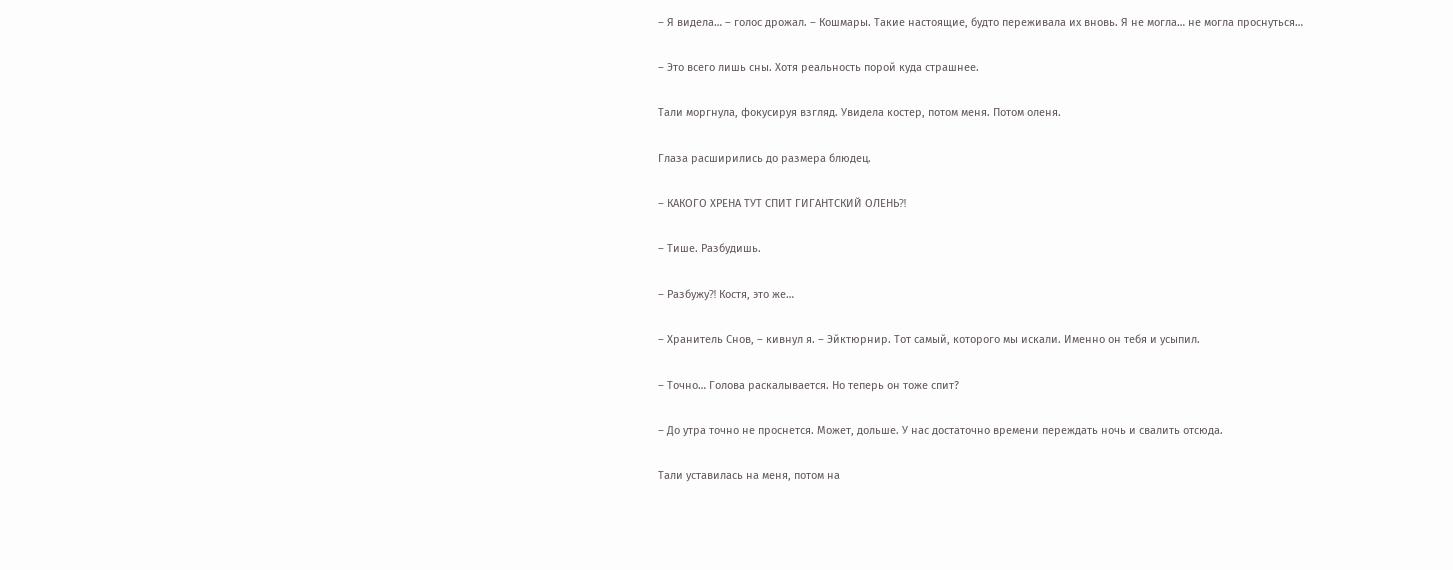– Я видела… – голос дрожал. – Кошмары. Такие настоящие, будто переживала их вновь. Я не могла… не могла проснуться…

– Это всего лишь сны. Хотя реальность порой куда страшнее.

Тали моргнула, фокусируя взгляд. Увидела костер, потом меня. Потом оленя.

Глаза расширились до размера блюдец.

– КАКОГО ХРЕНА ТУТ СПИТ ГИГАНТСКИЙ ОЛЕНЬ⁈

– Тише. Разбудишь.

– Разбужу⁈ Костя, это же…

– Хранитель Снов, – кивнул я. – Эйктюрнир. Тот самый, которого мы искали. Именно он тебя и усыпил.

– Точно… Голова раскалывается. Но теперь он тоже спит?

– До утра точно не проснется. Может, дольше. У нас достаточно времени переждать ночь и свалить отсюда.

Тали уставилась на меня, потом на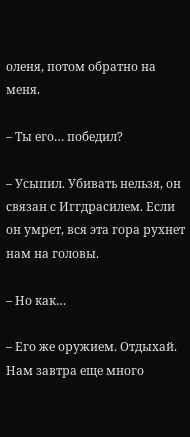оленя, потом обратно на меня.

– Ты его… победил?

– Усыпил. Убивать нельзя, он связан с Иггдрасилем. Если он умрет, вся эта гора рухнет нам на головы.

– Но как…

– Его же оружием. Отдыхай. Нам завтра еще много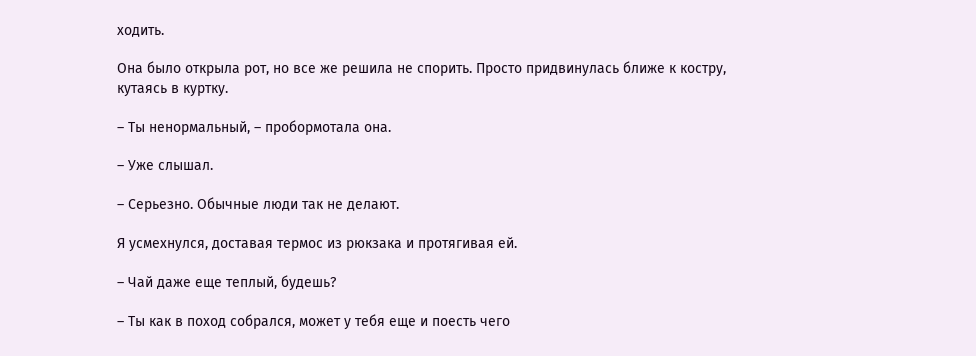ходить.

Она было открыла рот, но все же решила не спорить. Просто придвинулась ближе к костру, кутаясь в куртку.

– Ты ненормальный, – пробормотала она.

– Уже слышал.

– Серьезно. Обычные люди так не делают.

Я усмехнулся, доставая термос из рюкзака и протягивая ей.

– Чай даже еще теплый, будешь?

– Ты как в поход собрался, может у тебя еще и поесть чего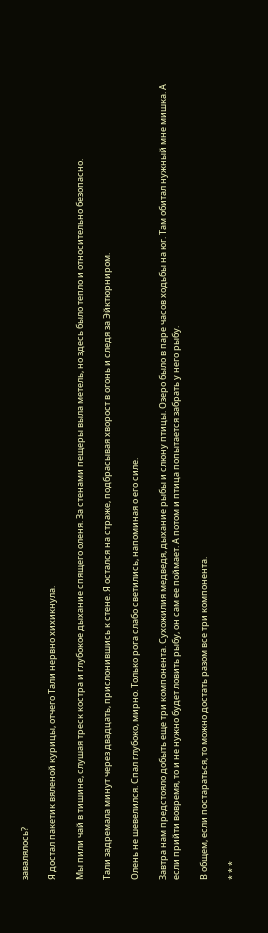завалялось?

Я достал пакетик вяленой курицы, отчего Тали нервно хихикнула.

Мы пили чай в тишине, слушая треск костра и глубокое дыхание спящего оленя. За стенами пещеры выла метель, но здесь было тепло и относительно безопасно.

Тали задремала минут через двадцать, прислонившись к стене. Я остался на страже, подбрасывая хворост в огонь и следя за Эйктюрниром.

Олень не шевелился. Спал глубоко, мирно. Только рога слабо светились, напоминая о его силе.

Завтра нам предстояло добыть еще три компонента. Сухожилия медведя, дыхание рыбы и слюну птицы. Озеро было в паре часов ходьбы на юг. Там обитал нужный мне мишка. А если прийти вовремя, то и не нужно будет ловить рыбу, он сам ее поймает. А потом и птица попытается забрать у него рыбу.

В общем, если постараться, то можно достать разом все три компонента.

* * *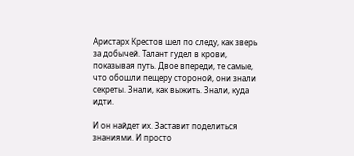Аристарх Крестов шел по следу, как зверь за добычей. Талант гудел в крови, показывая путь. Двое впереди, те самые, что обошли пещеру стороной, они знали секреты. Знали, как выжить. Знали, куда идти.

И он найдет их. Заставит поделиться знаниями. И просто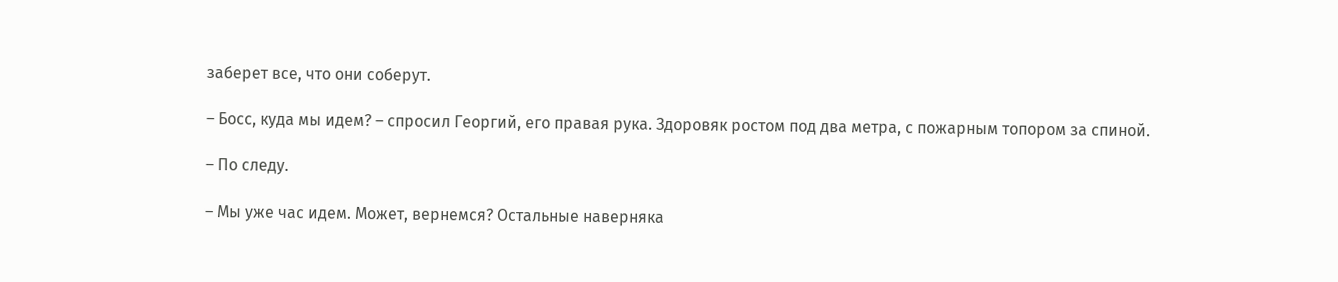заберет все, что они соберут.

– Босс, куда мы идем? – спросил Георгий, его правая рука. Здоровяк ростом под два метра, с пожарным топором за спиной.

– По следу.

– Мы уже час идем. Может, вернемся? Остальные наверняка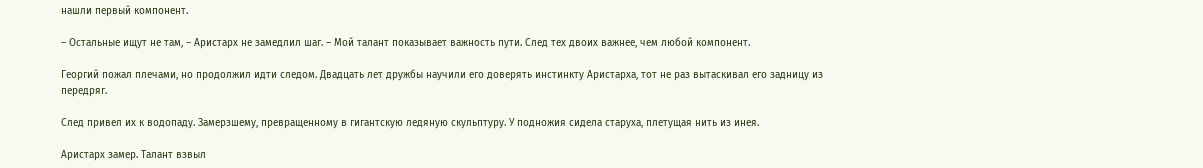нашли первый компонент.

– Остальные ищут не там, – Аристарх не замедлил шаг. – Мой талант показывает важность пути. След тех двоих важнее, чем любой компонент.

Георгий пожал плечами, но продолжил идти следом. Двадцать лет дружбы научили его доверять инстинкту Аристарха, тот не раз вытаскивал его задницу из передряг.

След привел их к водопаду. Замерзшему, превращенному в гигантскую ледяную скульптуру. У подножия сидела старуха, плетущая нить из инея.

Аристарх замер. Талант взвыл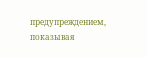предупреждением, показывая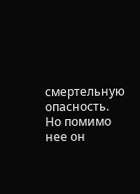смертельную опасность. Но помимо нее он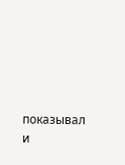показывал и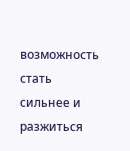возможность стать сильнее и разжиться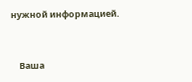нужной информацией.


    Ваша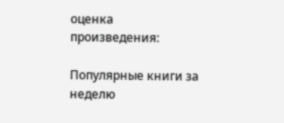оценка произведения:

Популярные книги за неделю